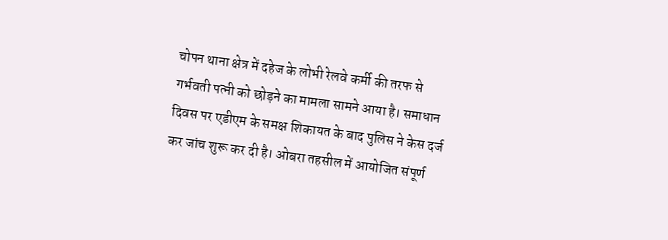चोपन थाना क्षेत्र में दहेज के लोभी रेलवे कर्मी की तरफ से गर्भवती पत्नी को छोड़ने का मामला सामने आया है। समाधान दिवस पर एडीएम के समक्ष शिकायत के बाद पुलिस ने केस दर्ज कर जांच शुरू कर दी है। ओबरा तहसील में आयोजित संपूर्ण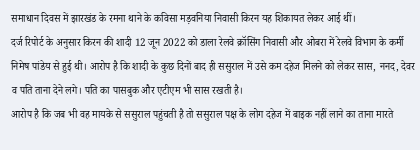समाधान दिवस में झारखंड के रमना थाने के कविसा मड़वनिया निवासी किरन यह शिकायत लेकर आई थीं।
दर्ज रिपोर्ट के अनुसार किरन की शादी 12 जून 2022 को डाला रेलवे क्रॉसिंग निवासी और ओबरा में रेलवे विभाग के कर्मी निमेष पांडेय से हुई थी। आरोप है कि शादी के कुछ दिनों बाद ही ससुराल में उसे कम दहेज मिलने को लेकर सास, ननद, देवर व पति ताना देने लगे। पति का पासबुक और एटीएम भी सास रखती है।
आरोप है कि जब भी वह मायके से ससुराल पहुंचती है तो ससुराल पक्ष के लोग दहेज में बाइक नहीं लाने का ताना मारते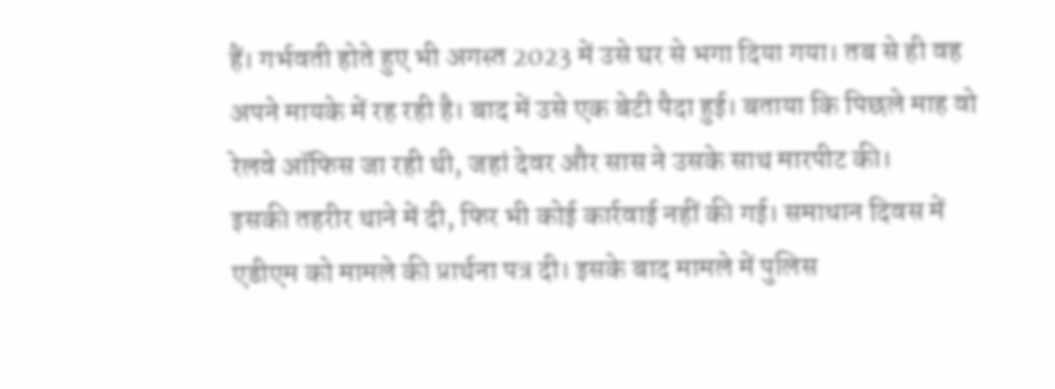हैं। गर्भवती होते हुए भी अगस्त 2023 में उसे घर से भगा दिया गया। तब से ही वह अपने मायके में रह रही है। बाद में उसे एक बेटी पैदा हुई। बताया कि पिछले माह वो रेलवे ऑफिस जा रही थी, जहां देवर और सास ने उसके साथ मारपीट की।
इसकी तहरीर थाने में दी, फिर भी कोई कार्रवाई नहीं की गई। समाधान दिवस में एडीएम को मामले की प्रार्थना पत्र दी। इसके बाद मामले में पुलिस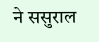ने ससुराल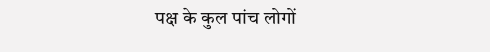पक्ष के कुल पांच लोगों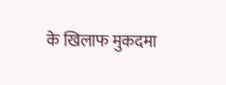के खिलाफ मुकदमा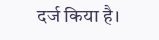दर्ज किया है।